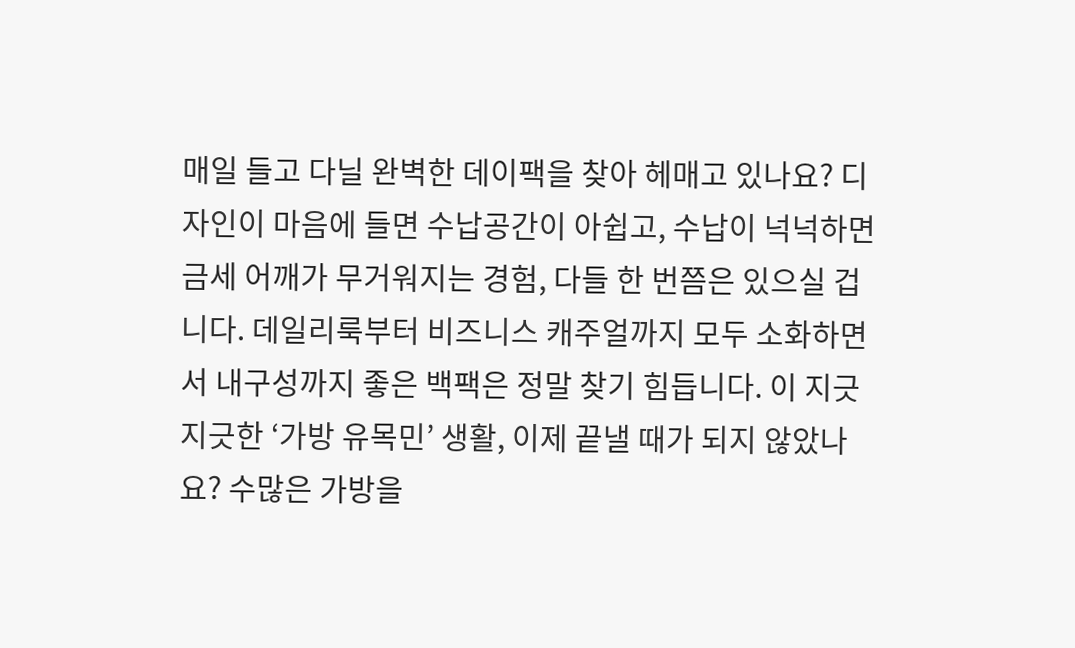매일 들고 다닐 완벽한 데이팩을 찾아 헤매고 있나요? 디자인이 마음에 들면 수납공간이 아쉽고, 수납이 넉넉하면 금세 어깨가 무거워지는 경험, 다들 한 번쯤은 있으실 겁니다. 데일리룩부터 비즈니스 캐주얼까지 모두 소화하면서 내구성까지 좋은 백팩은 정말 찾기 힘듭니다. 이 지긋지긋한 ‘가방 유목민’ 생활, 이제 끝낼 때가 되지 않았나요? 수많은 가방을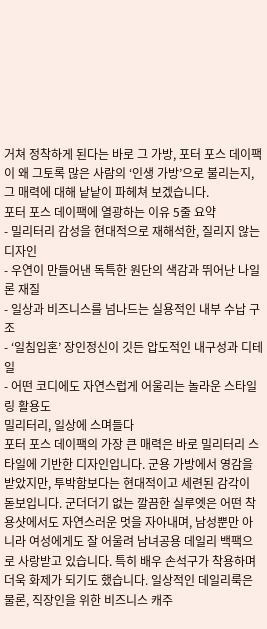거쳐 정착하게 된다는 바로 그 가방, 포터 포스 데이팩이 왜 그토록 많은 사람의 ‘인생 가방’으로 불리는지, 그 매력에 대해 낱낱이 파헤쳐 보겠습니다.
포터 포스 데이팩에 열광하는 이유 5줄 요약
- 밀리터리 감성을 현대적으로 재해석한, 질리지 않는 디자인
- 우연이 만들어낸 독특한 원단의 색감과 뛰어난 나일론 재질
- 일상과 비즈니스를 넘나드는 실용적인 내부 수납 구조
- ‘일침입혼’ 장인정신이 깃든 압도적인 내구성과 디테일
- 어떤 코디에도 자연스럽게 어울리는 놀라운 스타일링 활용도
밀리터리, 일상에 스며들다
포터 포스 데이팩의 가장 큰 매력은 바로 밀리터리 스타일에 기반한 디자인입니다. 군용 가방에서 영감을 받았지만, 투박함보다는 현대적이고 세련된 감각이 돋보입니다. 군더더기 없는 깔끔한 실루엣은 어떤 착용샷에서도 자연스러운 멋을 자아내며, 남성뿐만 아니라 여성에게도 잘 어울려 남녀공용 데일리 백팩으로 사랑받고 있습니다. 특히 배우 손석구가 착용하며 더욱 화제가 되기도 했습니다. 일상적인 데일리룩은 물론, 직장인을 위한 비즈니스 캐주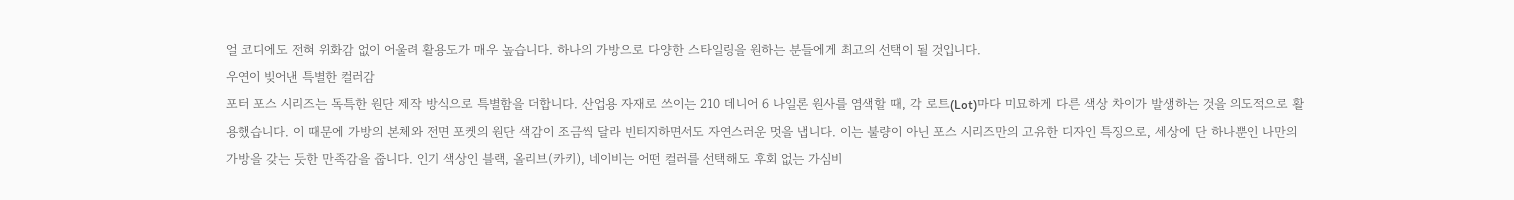얼 코디에도 전혀 위화감 없이 어울려 활용도가 매우 높습니다. 하나의 가방으로 다양한 스타일링을 원하는 분들에게 최고의 선택이 될 것입니다.
우연이 빚어낸 특별한 컬러감
포터 포스 시리즈는 독특한 원단 제작 방식으로 특별함을 더합니다. 산업용 자재로 쓰이는 210 데니어 6 나일론 원사를 염색할 때, 각 로트(Lot)마다 미묘하게 다른 색상 차이가 발생하는 것을 의도적으로 활용했습니다. 이 때문에 가방의 본체와 전면 포켓의 원단 색감이 조금씩 달라 빈티지하면서도 자연스러운 멋을 냅니다. 이는 불량이 아닌 포스 시리즈만의 고유한 디자인 특징으로, 세상에 단 하나뿐인 나만의 가방을 갖는 듯한 만족감을 줍니다. 인기 색상인 블랙, 올리브(카키), 네이비는 어떤 컬러를 선택해도 후회 없는 가심비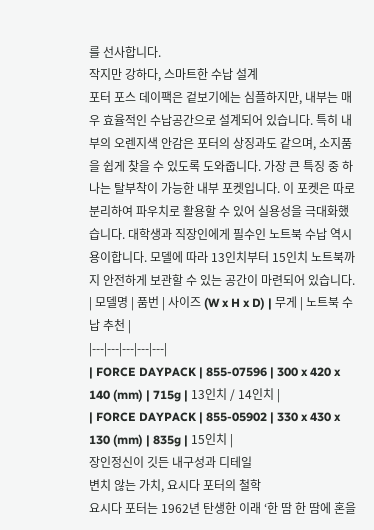를 선사합니다.
작지만 강하다, 스마트한 수납 설계
포터 포스 데이팩은 겉보기에는 심플하지만, 내부는 매우 효율적인 수납공간으로 설계되어 있습니다. 특히 내부의 오렌지색 안감은 포터의 상징과도 같으며, 소지품을 쉽게 찾을 수 있도록 도와줍니다. 가장 큰 특징 중 하나는 탈부착이 가능한 내부 포켓입니다. 이 포켓은 따로 분리하여 파우치로 활용할 수 있어 실용성을 극대화했습니다. 대학생과 직장인에게 필수인 노트북 수납 역시 용이합니다. 모델에 따라 13인치부터 15인치 노트북까지 안전하게 보관할 수 있는 공간이 마련되어 있습니다.
| 모델명 | 품번 | 사이즈 (W x H x D) | 무게 | 노트북 수납 추천 |
|---|---|---|---|---|
| FORCE DAYPACK | 855-07596 | 300 x 420 x 140 (mm) | 715g | 13인치 / 14인치 |
| FORCE DAYPACK | 855-05902 | 330 x 430 x 130 (mm) | 835g | 15인치 |
장인정신이 깃든 내구성과 디테일
변치 않는 가치, 요시다 포터의 철학
요시다 포터는 1962년 탄생한 이래 ‘한 땀 한 땀에 혼을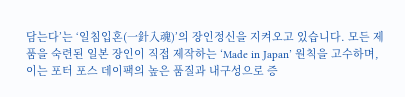담는다’는 ‘일침입혼(一針入魂)’의 장인정신을 지켜오고 있습니다. 모든 제품을 숙련된 일본 장인이 직접 제작하는 ‘Made in Japan’ 원칙을 고수하며, 이는 포터 포스 데이팩의 높은 품질과 내구성으로 증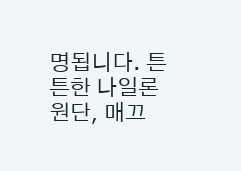명됩니다. 튼튼한 나일론 원단, 매끄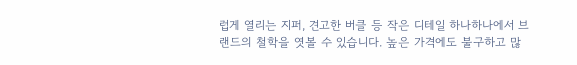럽게 열리는 지퍼, 견고한 버클 등 작은 디테일 하나하나에서 브랜드의 철학을 엿볼 수 있습니다. 높은 가격에도 불구하고 많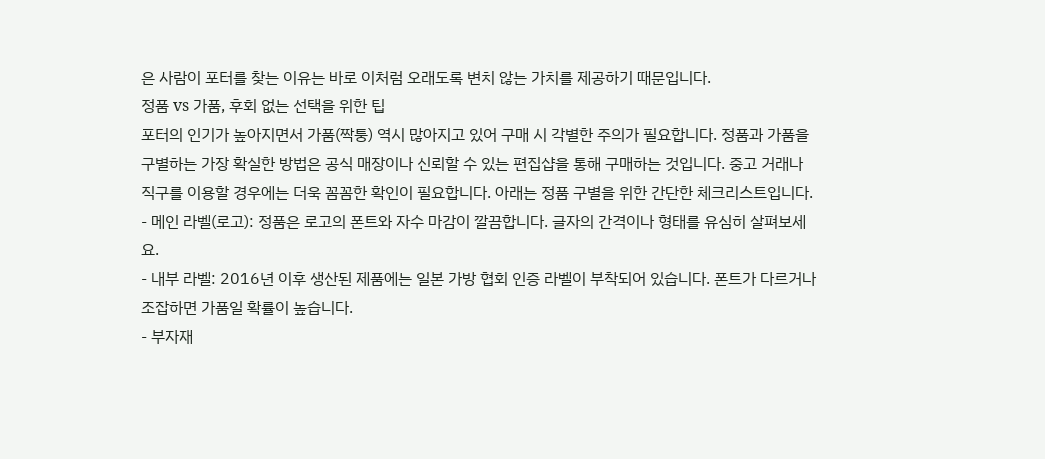은 사람이 포터를 찾는 이유는 바로 이처럼 오래도록 변치 않는 가치를 제공하기 때문입니다.
정품 vs 가품, 후회 없는 선택을 위한 팁
포터의 인기가 높아지면서 가품(짝퉁) 역시 많아지고 있어 구매 시 각별한 주의가 필요합니다. 정품과 가품을 구별하는 가장 확실한 방법은 공식 매장이나 신뢰할 수 있는 편집샵을 통해 구매하는 것입니다. 중고 거래나 직구를 이용할 경우에는 더욱 꼼꼼한 확인이 필요합니다. 아래는 정품 구별을 위한 간단한 체크리스트입니다.
- 메인 라벨(로고): 정품은 로고의 폰트와 자수 마감이 깔끔합니다. 글자의 간격이나 형태를 유심히 살펴보세요.
- 내부 라벨: 2016년 이후 생산된 제품에는 일본 가방 협회 인증 라벨이 부착되어 있습니다. 폰트가 다르거나 조잡하면 가품일 확률이 높습니다.
- 부자재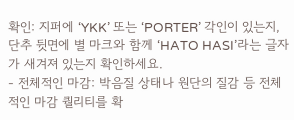확인: 지퍼에 ‘YKK’ 또는 ‘PORTER’ 각인이 있는지, 단추 뒷면에 별 마크와 함께 ‘HATO HASI’라는 글자가 새겨져 있는지 확인하세요.
- 전체적인 마감: 박음질 상태나 원단의 질감 등 전체적인 마감 퀄리티를 확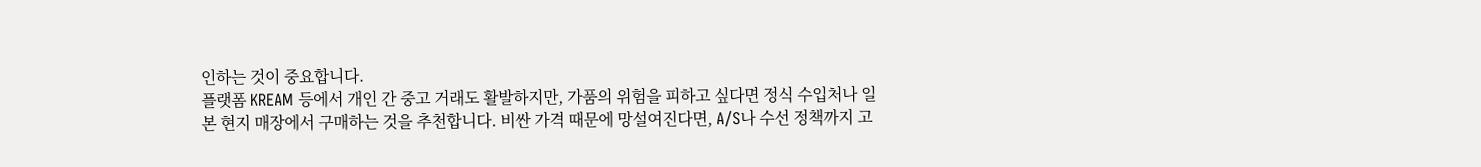인하는 것이 중요합니다.
플랫폼 KREAM 등에서 개인 간 중고 거래도 활발하지만, 가품의 위험을 피하고 싶다면 정식 수입처나 일본 현지 매장에서 구매하는 것을 추천합니다. 비싼 가격 때문에 망설여진다면, A/S나 수선 정책까지 고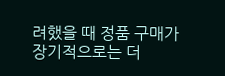려했을 때 정품 구매가 장기적으로는 더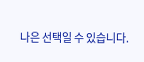나은 선택일 수 있습니다.